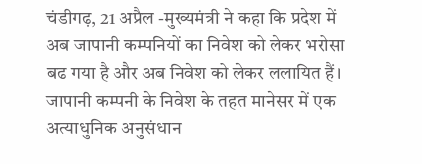चंडीगढ़, 21 अप्रैल -मुख्यमंत्री ने कहा कि प्रदेश में अब जापानी कम्पनियों का निवेश को लेकर भरोसा बढ गया है और अब निवेश को लेकर ललायित हैं। जापानी कम्पनी के निवेश के तहत मानेसर में एक अत्याधुनिक अनुसंधान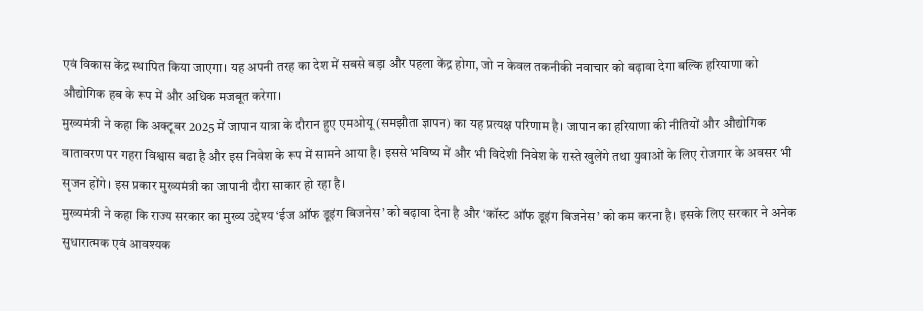एवं विकास केंद्र स्थापित किया जाएगा। यह अपनी तरह का देश में सबसे बड़ा और पहला केंद्र होगा, जो न केवल तकनीकी नवाचार को बढ़ावा देगा बल्कि हरियाणा को औद्योगिक हब के रूप में और अधिक मजबूत करेगा।
मुख्यमंत्री ने कहा कि अक्टूबर 2025 में जापान यात्रा के दौरान हुए एमओयू (समझौता ज्ञापन) का यह प्रत्यक्ष परिणाम है। जापान का हरियाणा की नीतियों और औद्योगिक वातावरण पर गहरा विश्वास बढा है और इस निवेश के रूप में सामने आया है। इससे भविष्य में और भी विदेशी निवेश के रास्ते खुलेंगे तथा युवाओं के लिए रोजगार के अवसर भी सृजन होंगे। इस प्रकार मुख्यमंत्री का जापानी दौरा साकार हो रहा है।
मुख्यमंत्री ने कहा कि राज्य सरकार का मुख्य उद्देश्य ‘ईज ऑफ डूइंग बिजनेस’ को बढ़ावा देना है और ‘कॉस्ट ऑफ डूइंग बिजनेस’ को कम करना है। इसके लिए सरकार ने अनेक सुधारात्मक एवं आवश्यक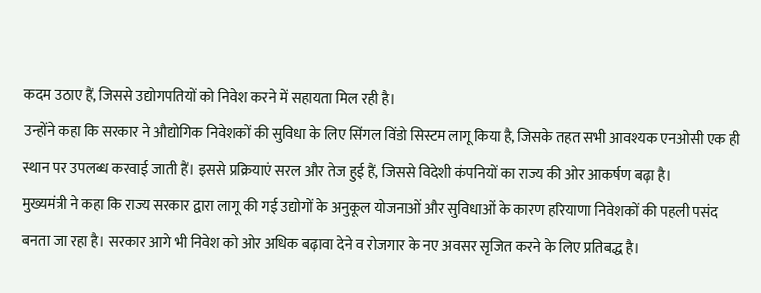कदम उठाए हैं, जिससे उद्योगपतियों को निवेश करने में सहायता मिल रही है।
उन्होंने कहा कि सरकार ने औद्योगिक निवेशकों की सुविधा के लिए सिंगल विंडो सिस्टम लागू किया है, जिसके तहत सभी आवश्यक एनओसी एक ही स्थान पर उपलब्ध करवाई जाती हैं। इससे प्रक्रियाएं सरल और तेज हुई हैं, जिससे विदेशी कंपनियों का राज्य की ओर आकर्षण बढ़ा है।
मुख्यमंत्री ने कहा कि राज्य सरकार द्वारा लागू की गई उद्योगों के अनुकूल योजनाओं और सुविधाओं के कारण हरियाणा निवेशकों की पहली पसंद बनता जा रहा है। सरकार आगे भी निवेश को ओर अधिक बढ़ावा देने व रोजगार के नए अवसर सृजित करने के लिए प्रतिबद्ध है।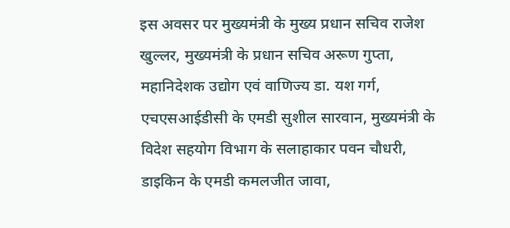इस अवसर पर मुख्यमंत्री के मुख्य प्रधान सचिव राजेश खुल्लर, मुख्यमंत्री के प्रधान सचिव अरूण गुप्ता, महानिदेशक उद्योग एवं वाणिज्य डा. यश गर्ग, एचएसआईडीसी के एमडी सुशील सारवान, मुख्यमंत्री के विदेश सहयोग विभाग के सलाहाकार पवन चौधरी, डाइकिन के एमडी कमलजीत जावा,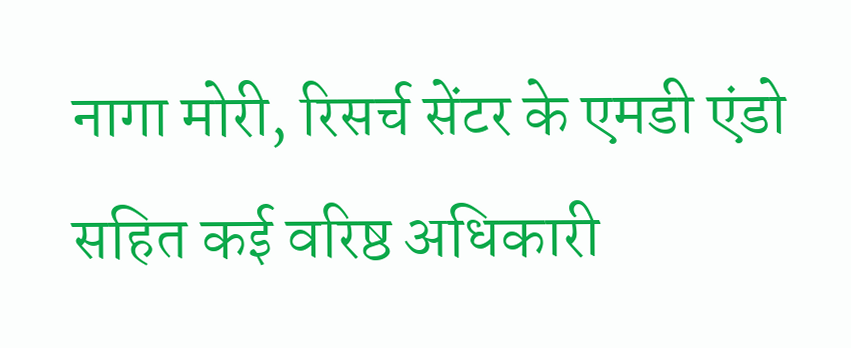नागा मोरी, रिसर्च सेंटर के एमडी एंडो सहित कई वरिष्ठ अधिकारी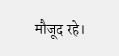मौजूद रहे।